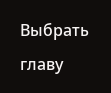Выбрать главу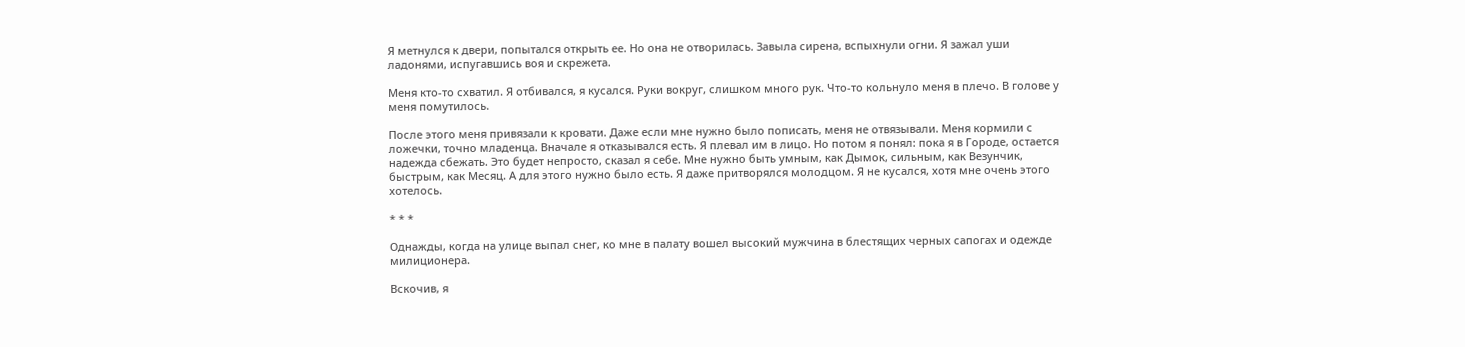Я метнулся к двери, попытался открыть ее. Но она не отворилась. Завыла сирена, вспыхнули огни. Я зажал уши ладонями, испугавшись воя и скрежета.

Меня кто-то схватил. Я отбивался, я кусался. Руки вокруг, слишком много рук. Что-то кольнуло меня в плечо. В голове у меня помутилось.

После этого меня привязали к кровати. Даже если мне нужно было пописать, меня не отвязывали. Меня кормили с ложечки, точно младенца. Вначале я отказывался есть. Я плевал им в лицо. Но потом я понял: пока я в Городе, остается надежда сбежать. Это будет непросто, сказал я себе. Мне нужно быть умным, как Дымок, сильным, как Везунчик, быстрым, как Месяц. А для этого нужно было есть. Я даже притворялся молодцом. Я не кусался, хотя мне очень этого хотелось.

* * *

Однажды, когда на улице выпал снег, ко мне в палату вошел высокий мужчина в блестящих черных сапогах и одежде милиционера.

Вскочив, я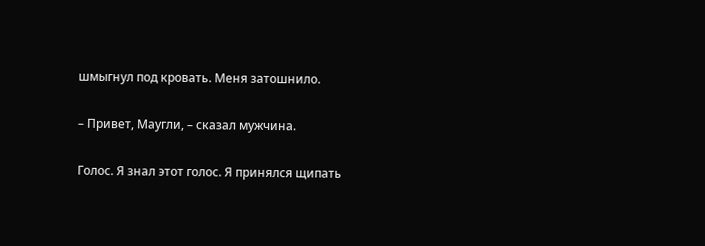шмыгнул под кровать. Меня затошнило.

– Привет, Маугли, – сказал мужчина.

Голос. Я знал этот голос. Я принялся щипать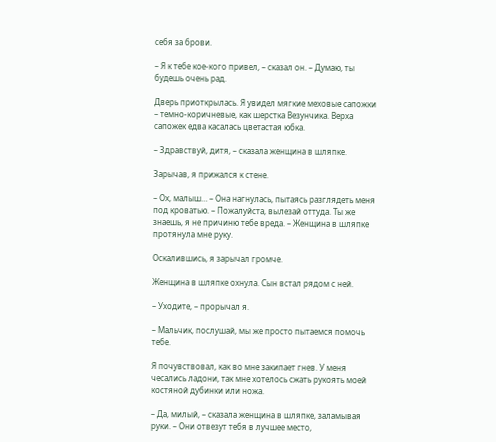себя за брови.

– Я к тебе кое-кого привел, – сказал он. – Думаю, ты будешь очень рад.

Дверь приоткрылась. Я увидел мягкие меховые сапожки – темно-коричневые, как шерстка Везунчика. Верха сапожек едва касалась цветастая юбка.

– Здравствуй, дитя, – сказала женщина в шляпке.

Зарычав, я прижался к стене.

– Ох, малыш… – Она нагнулась, пытаясь разглядеть меня под кроватью. – Пожалуйста, вылезай оттуда. Ты же знаешь, я не причиню тебе вреда. – Женщина в шляпке протянула мне руку.

Оскалившись, я зарычал громче.

Женщина в шляпке охнула. Сын встал рядом с ней.

– Уходите, – прорычал я.

– Мальчик, послушай, мы же просто пытаемся помочь тебе.

Я почувствовал, как во мне закипает гнев. У меня чесались ладони, так мне хотелось сжать рукоять моей костяной дубинки или ножа.

– Да, милый, – сказала женщина в шляпке, заламывая руки. – Они отвезут тебя в лучшее место,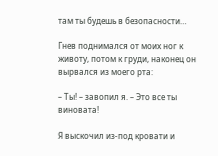там ты будешь в безопасности…

Гнев поднимался от моих ног к животу, потом к груди, наконец он вырвался из моего рта:

– Ты! – завопил я. – Это все ты виновата!

Я выскочил из-под кровати и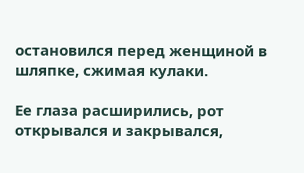остановился перед женщиной в шляпке, сжимая кулаки.

Ее глаза расширились, рот открывался и закрывался,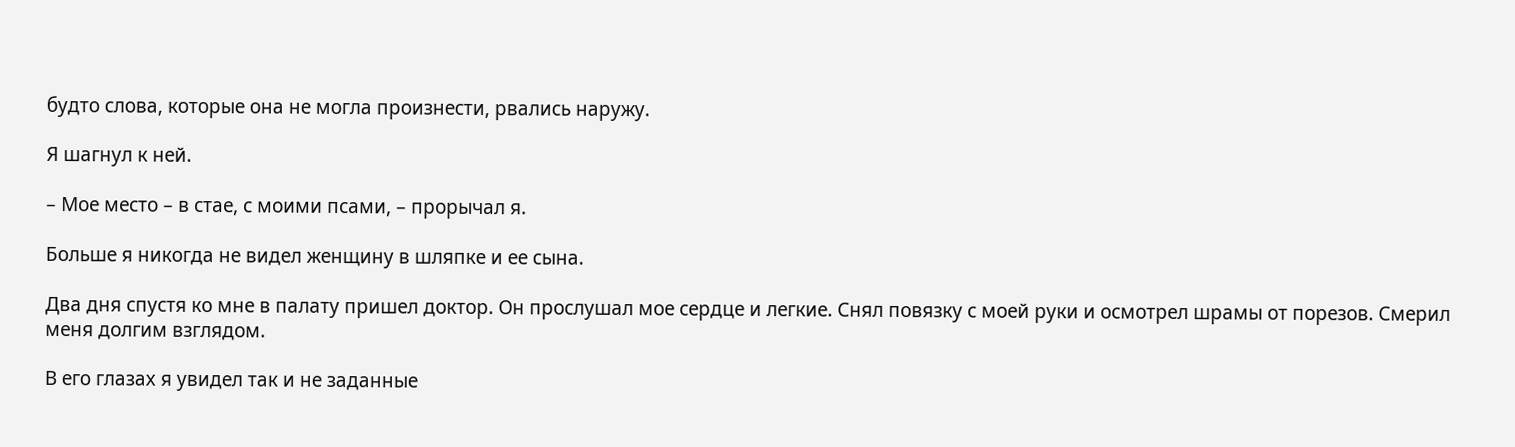будто слова, которые она не могла произнести, рвались наружу.

Я шагнул к ней.

– Мое место – в стае, с моими псами, – прорычал я.

Больше я никогда не видел женщину в шляпке и ее сына.

Два дня спустя ко мне в палату пришел доктор. Он прослушал мое сердце и легкие. Снял повязку с моей руки и осмотрел шрамы от порезов. Смерил меня долгим взглядом.

В его глазах я увидел так и не заданные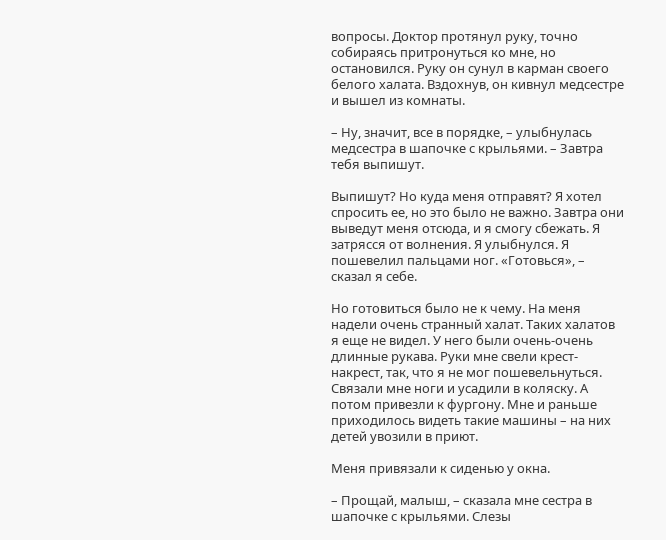вопросы. Доктор протянул руку, точно собираясь притронуться ко мне, но остановился. Руку он сунул в карман своего белого халата. Вздохнув, он кивнул медсестре и вышел из комнаты.

– Ну, значит, все в порядке, – улыбнулась медсестра в шапочке с крыльями. – Завтра тебя выпишут.

Выпишут? Но куда меня отправят? Я хотел спросить ее, но это было не важно. Завтра они выведут меня отсюда, и я смогу сбежать. Я затрясся от волнения. Я улыбнулся. Я пошевелил пальцами ног. «Готовься», – сказал я себе.

Но готовиться было не к чему. На меня надели очень странный халат. Таких халатов я еще не видел. У него были очень-очень длинные рукава. Руки мне свели крест-накрест, так, что я не мог пошевельнуться. Связали мне ноги и усадили в коляску. А потом привезли к фургону. Мне и раньше приходилось видеть такие машины – на них детей увозили в приют.

Меня привязали к сиденью у окна.

– Прощай, малыш, – сказала мне сестра в шапочке с крыльями. Слезы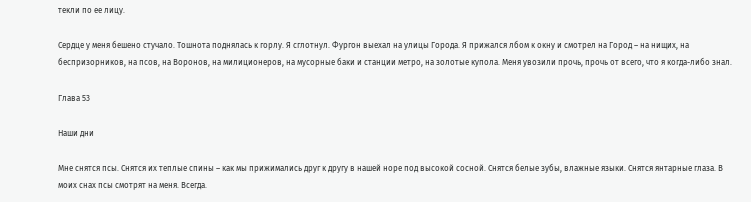текли по ее лицу.

Сердце у меня бешено стучало. Тошнота поднялась к горлу. Я сглотнул. Фургон выехал на улицы Города. Я прижался лбом к окну и смотрел на Город – на нищих, на беспризорников, на псов, на Воронов, на милиционеров, на мусорные баки и станции метро, на золотые купола. Меня увозили прочь, прочь от всего, что я когда-либо знал.

Глава 53

Наши дни

Мне снятся псы. Снятся их теплые спины – как мы прижимались друг к другу в нашей норе под высокой сосной. Снятся белые зубы, влажные языки. Снятся янтарные глаза. В моих снах псы смотрят на меня. Всегда.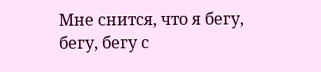Мне снится, что я бегу, бегу, бегу с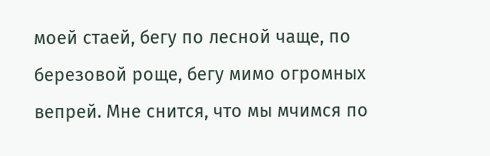моей стаей, бегу по лесной чаще, по березовой роще, бегу мимо огромных вепрей. Мне снится, что мы мчимся по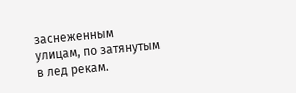заснеженным улицам, по затянутым в лед рекам.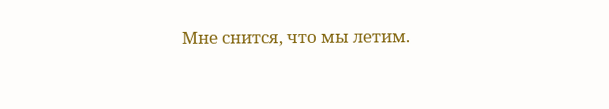Мне снится, что мы летим.